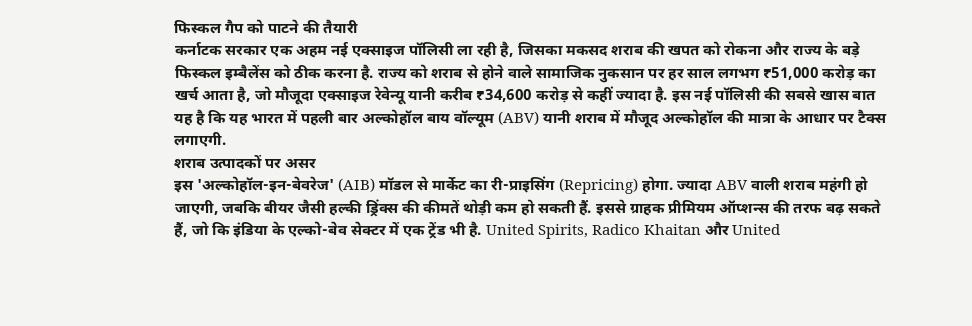फिस्कल गैप को पाटने की तैयारी
कर्नाटक सरकार एक अहम नई एक्साइज पॉलिसी ला रही है, जिसका मकसद शराब की खपत को रोकना और राज्य के बड़े फिस्कल इम्बैलेंस को ठीक करना है. राज्य को शराब से होने वाले सामाजिक नुकसान पर हर साल लगभग ₹51,000 करोड़ का खर्च आता है, जो मौजूदा एक्साइज रेवेन्यू यानी करीब ₹34,600 करोड़ से कहीं ज्यादा है. इस नई पॉलिसी की सबसे खास बात यह है कि यह भारत में पहली बार अल्कोहॉल बाय वॉल्यूम (ABV) यानी शराब में मौजूद अल्कोहॉल की मात्रा के आधार पर टैक्स लगाएगी.
शराब उत्पादकों पर असर
इस 'अल्कोहॉल-इन-बेवरेज' (AIB) मॉडल से मार्केट का री-प्राइसिंग (Repricing) होगा. ज्यादा ABV वाली शराब महंगी हो जाएगी, जबकि बीयर जैसी हल्की ड्रिंक्स की कीमतें थोड़ी कम हो सकती हैं. इससे ग्राहक प्रीमियम ऑप्शन्स की तरफ बढ़ सकते हैं, जो कि इंडिया के एल्को-बेव सेक्टर में एक ट्रेंड भी है. United Spirits, Radico Khaitan और United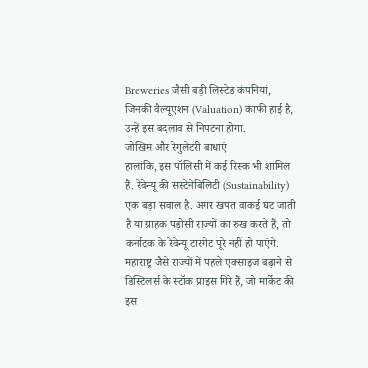Breweries जैसी बड़ी लिस्टेड कंपनियां, जिनकी वैल्यूएशन (Valuation) काफी हाई है, उन्हें इस बदलाव से निपटना होगा.
जोखिम और रेगुलेटरी बाधाएं
हालांकि, इस पॉलिसी में कई रिस्क भी शामिल हैं. रेवेन्यू की सस्टेनेबिलिटी (Sustainability) एक बड़ा सवाल है. अगर खपत वाकई घट जाती है या ग्राहक पड़ोसी राज्यों का रुख करते हैं, तो कर्नाटक के रेवेन्यू टारगेट पूरे नहीं हो पाएंगे. महाराष्ट्र जैसे राज्यों में पहले एक्साइज बढ़ाने से डिस्टिलर्स के स्टॉक प्राइस गिरे हैं, जो मार्केट की इस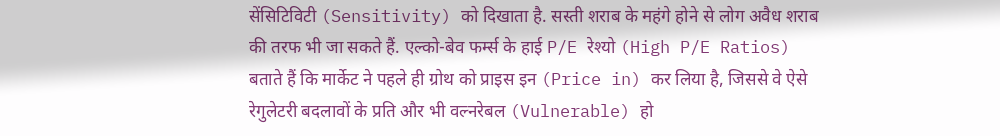सेंसिटिविटी (Sensitivity) को दिखाता है. सस्ती शराब के महंगे होने से लोग अवैध शराब की तरफ भी जा सकते हैं. एल्को-बेव फर्म्स के हाई P/E रेश्यो (High P/E Ratios) बताते हैं कि मार्केट ने पहले ही ग्रोथ को प्राइस इन (Price in) कर लिया है, जिससे वे ऐसे रेगुलेटरी बदलावों के प्रति और भी वल्नरेबल (Vulnerable) हो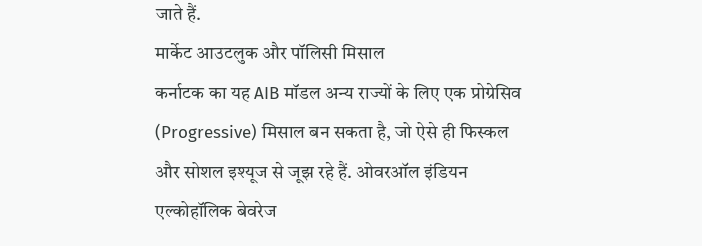जाते हैं.
मार्केट आउटलुक और पॉलिसी मिसाल
कर्नाटक का यह AIB मॉडल अन्य राज्यों के लिए एक प्रोग्रेसिव (Progressive) मिसाल बन सकता है, जो ऐसे ही फिस्कल और सोशल इश्यूज से जूझ रहे हैं. ओवरऑल इंडियन एल्कोहॉलिक बेवरेज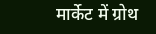मार्केट में ग्रोथ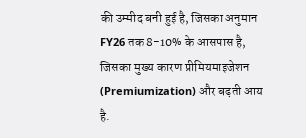की उम्मीद बनी हुई है, जिसका अनुमान FY26 तक 8-10% के आसपास है, जिसका मुख्य कारण प्रीमियमाइजेशन (Premiumization) और बढ़ती आय है.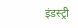इंडस्ट्री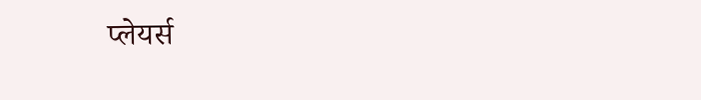प्लेयर्स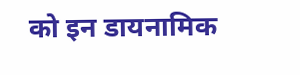को इन डायनामिक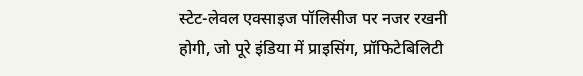स्टेट-लेवल एक्साइज पॉलिसीज पर नजर रखनी होगी, जो पूरे इंडिया में प्राइसिंग, प्रॉफिटेबिलिटी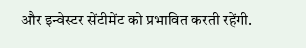और इन्वेस्टर सेंटीमेंट को प्रभावित करती रहेंगी.